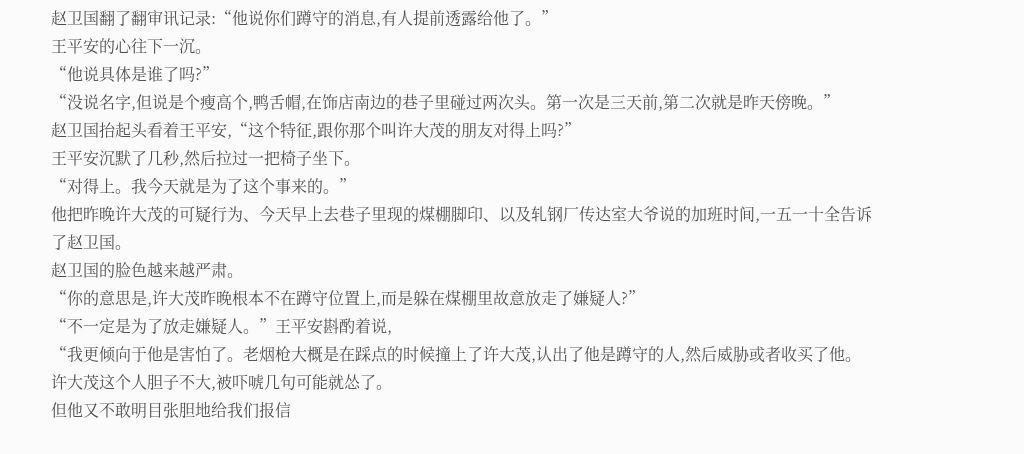赵卫国翻了翻审讯记录:“他说你们蹲守的消息,有人提前透露给他了。”
王平安的心往下一沉。
“他说具体是谁了吗?”
“没说名字,但说是个瘦高个,鸭舌帽,在饰店南边的巷子里碰过两次头。第一次是三天前,第二次就是昨天傍晚。”
赵卫国抬起头看着王平安,“这个特征,跟你那个叫许大茂的朋友对得上吗?”
王平安沉默了几秒,然后拉过一把椅子坐下。
“对得上。我今天就是为了这个事来的。”
他把昨晚许大茂的可疑行为、今天早上去巷子里现的煤棚脚印、以及轧钢厂传达室大爷说的加班时间,一五一十全告诉了赵卫国。
赵卫国的脸色越来越严肃。
“你的意思是,许大茂昨晚根本不在蹲守位置上,而是躲在煤棚里故意放走了嫌疑人?”
“不一定是为了放走嫌疑人。”王平安斟酌着说,
“我更倾向于他是害怕了。老烟枪大概是在踩点的时候撞上了许大茂,认出了他是蹲守的人,然后威胁或者收买了他。
许大茂这个人胆子不大,被吓唬几句可能就怂了。
但他又不敢明目张胆地给我们报信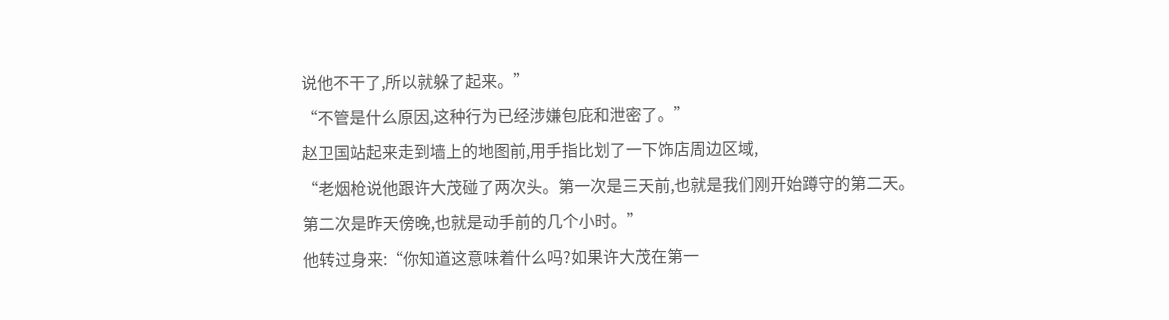说他不干了,所以就躲了起来。”
“不管是什么原因,这种行为已经涉嫌包庇和泄密了。”
赵卫国站起来走到墙上的地图前,用手指比划了一下饰店周边区域,
“老烟枪说他跟许大茂碰了两次头。第一次是三天前,也就是我们刚开始蹲守的第二天。
第二次是昨天傍晚,也就是动手前的几个小时。”
他转过身来:“你知道这意味着什么吗?如果许大茂在第一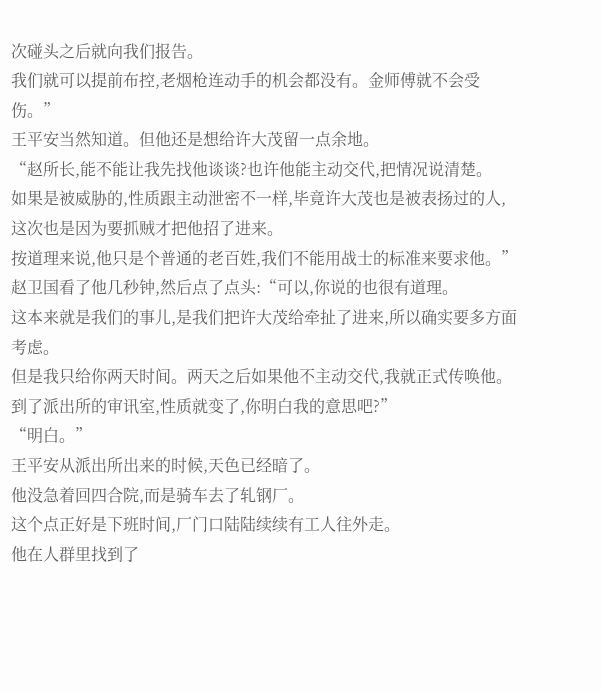次碰头之后就向我们报告。
我们就可以提前布控,老烟枪连动手的机会都没有。金师傅就不会受伤。”
王平安当然知道。但他还是想给许大茂留一点余地。
“赵所长,能不能让我先找他谈谈?也许他能主动交代,把情况说清楚。
如果是被威胁的,性质跟主动泄密不一样,毕竟许大茂也是被表扬过的人,这次也是因为要抓贼才把他招了进来。
按道理来说,他只是个普通的老百姓,我们不能用战士的标准来要求他。”
赵卫国看了他几秒钟,然后点了点头:“可以,你说的也很有道理。
这本来就是我们的事儿,是我们把许大茂给牵扯了进来,所以确实要多方面考虑。
但是我只给你两天时间。两天之后如果他不主动交代,我就正式传唤他。
到了派出所的审讯室,性质就变了,你明白我的意思吧?”
“明白。”
王平安从派出所出来的时候,天色已经暗了。
他没急着回四合院,而是骑车去了轧钢厂。
这个点正好是下班时间,厂门口陆陆续续有工人往外走。
他在人群里找到了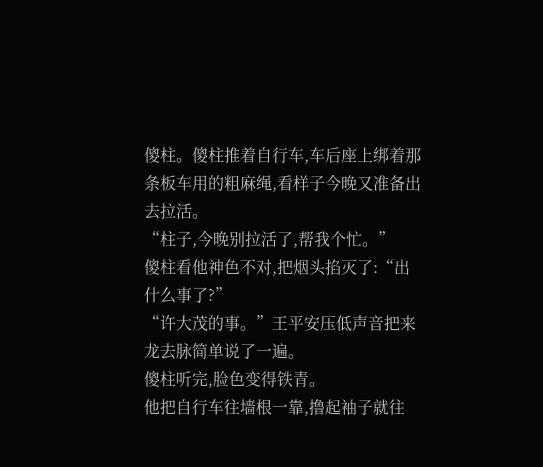傻柱。傻柱推着自行车,车后座上绑着那条板车用的粗麻绳,看样子今晚又准备出去拉活。
“柱子,今晚别拉活了,帮我个忙。”
傻柱看他神色不对,把烟头掐灭了:“出什么事了?”
“许大茂的事。”王平安压低声音把来龙去脉简单说了一遍。
傻柱听完,脸色变得铁青。
他把自行车往墙根一靠,撸起袖子就往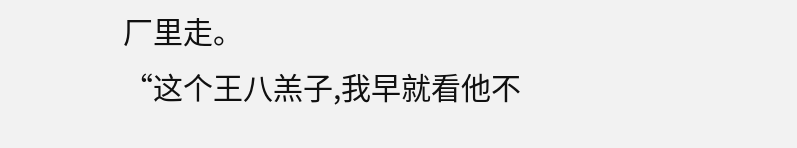厂里走。
“这个王八羔子,我早就看他不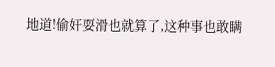地道!偷奸耍滑也就算了,这种事也敢瞒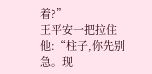着?”
王平安一把拉住他:“柱子,你先别急。现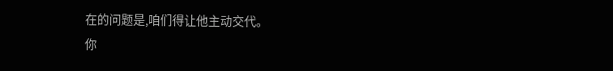在的问题是,咱们得让他主动交代。
你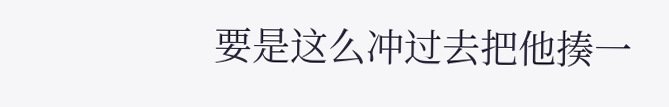要是这么冲过去把他揍一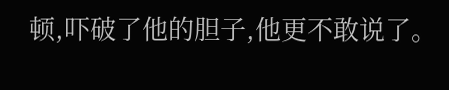顿,吓破了他的胆子,他更不敢说了。